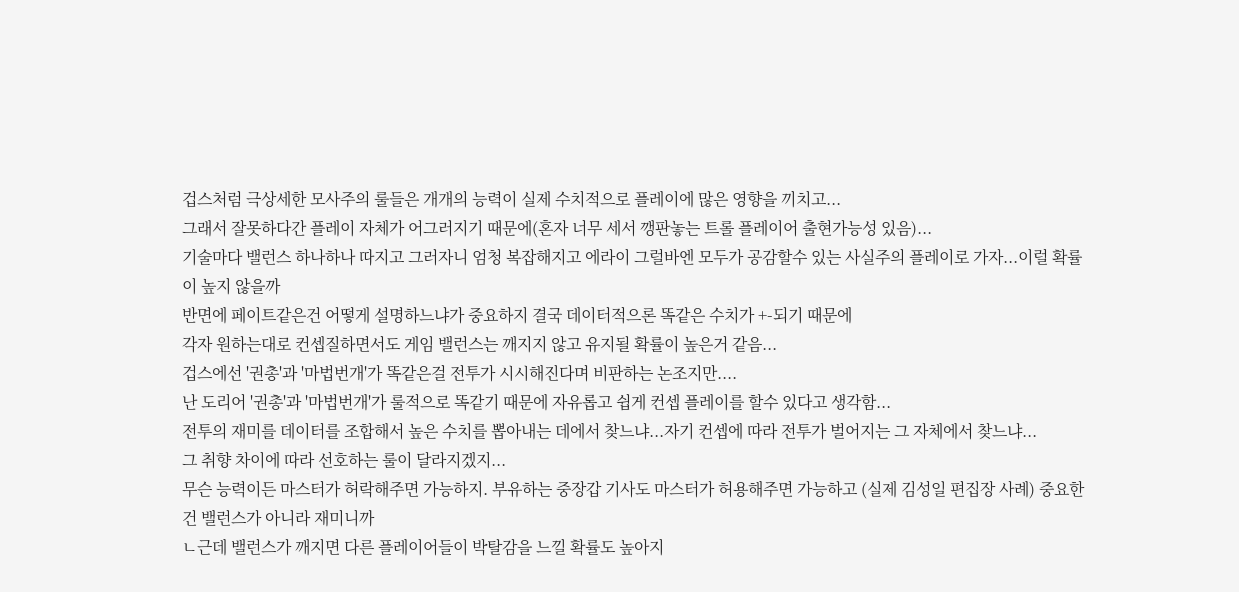겁스처럼 극상세한 모사주의 룰들은 개개의 능력이 실제 수치적으로 플레이에 많은 영향을 끼치고...
그래서 잘못하다간 플레이 자체가 어그러지기 때문에(혼자 너무 세서 깽판놓는 트롤 플레이어 출현가능성 있음)...
기술마다 밸런스 하나하나 따지고 그러자니 엄청 복잡해지고 에라이 그럴바엔 모두가 공감할수 있는 사실주의 플레이로 가자...이럴 확률이 높지 않을까
반면에 페이트같은건 어떻게 설명하느냐가 중요하지 결국 데이터적으론 똑같은 수치가 +-되기 때문에
각자 원하는대로 컨셉질하면서도 게임 밸런스는 깨지지 않고 유지될 확률이 높은거 같음...
겁스에선 '권총'과 '마법번개'가 똑같은걸 전투가 시시해진다며 비판하는 논조지만....
난 도리어 '권총'과 '마법번개'가 룰적으로 똑같기 때문에 자유롭고 쉽게 컨셉 플레이를 할수 있다고 생각함...
전투의 재미를 데이터를 조합해서 높은 수치를 뽑아내는 데에서 찾느냐...자기 컨셉에 따라 전투가 벌어지는 그 자체에서 찾느냐...
그 취향 차이에 따라 선호하는 룰이 달라지겠지...
무슨 능력이든 마스터가 허락해주면 가능하지. 부유하는 중장갑 기사도 마스터가 허용해주면 가능하고 (실제 김성일 편집장 사례) 중요한 건 밸런스가 아니라 재미니까
ㄴ근데 밸런스가 깨지면 다른 플레이어들이 박탈감을 느낄 확률도 높아지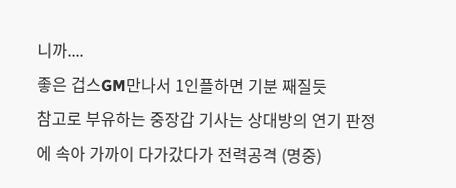니까....
좋은 겁스GM만나서 1인플하면 기분 째질듯
참고로 부유하는 중장갑 기사는 상대방의 연기 판정에 속아 가까이 다가갔다가 전력공격 (명중)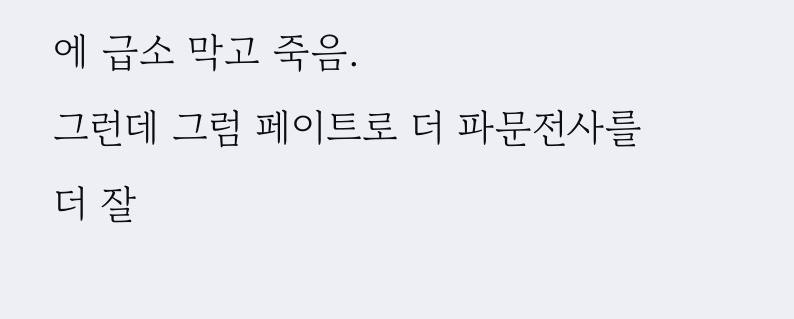에 급소 막고 죽음.
그런데 그럼 페이트로 더 파문전사를 더 잘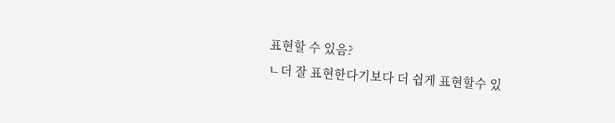표현할 수 있음?
ㄴ더 잘 표현한다기보다 더 쉽게 표현할수 있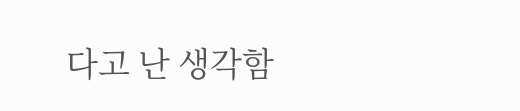다고 난 생각함